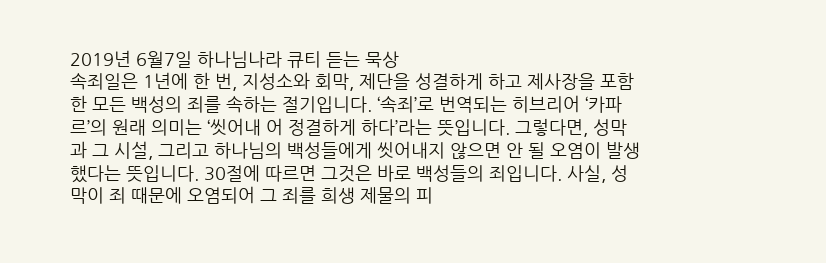2019년 6월7일 하나님나라 큐티 듣는 묵상
속죄일은 1년에 한 번, 지성소와 회막, 제단을 성결하게 하고 제사장을 포함한 모든 백성의 죄를 속하는 절기입니다. ‘속죄’로 번역되는 히브리어 ‘카파르’의 원래 의미는 ‘씻어내 어 정결하게 하다’라는 뜻입니다. 그렇다면, 성막과 그 시설, 그리고 하나님의 백성들에게 씻어내지 않으면 안 될 오염이 발생했다는 뜻입니다. 30절에 따르면 그것은 바로 백성들의 죄입니다. 사실, 성막이 죄 때문에 오염되어 그 죄를 희생 제물의 피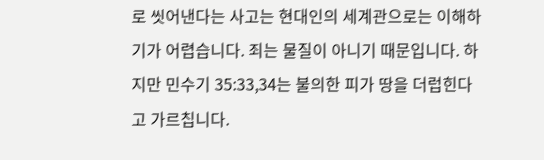로 씻어낸다는 사고는 현대인의 세계관으로는 이해하기가 어렵습니다. 죄는 물질이 아니기 때문입니다. 하지만 민수기 35:33,34는 불의한 피가 땅을 더럽힌다고 가르칩니다.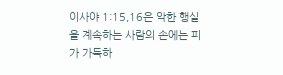이사야 1:15,16은 악한 행실을 계속하는 사람의 손에는 피가 가득하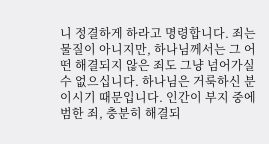니 정결하게 하라고 명령합니다. 죄는 물질이 아니지만, 하나님께서는 그 어떤 해결되지 않은 죄도 그냥 넘어가실 수 없으십니다. 하나님은 거룩하신 분이시기 때문입니다. 인간이 부지 중에 범한 죄, 충분히 해결되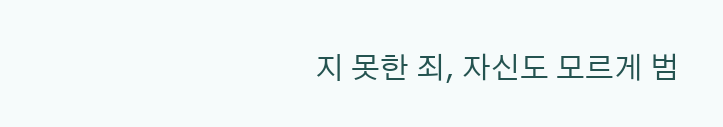지 못한 죄, 자신도 모르게 범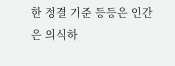한 정결 기준 등등은 인간은 의식하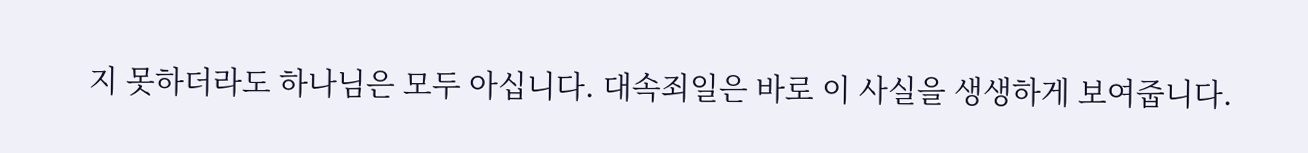지 못하더라도 하나님은 모두 아십니다. 대속죄일은 바로 이 사실을 생생하게 보여줍니다.